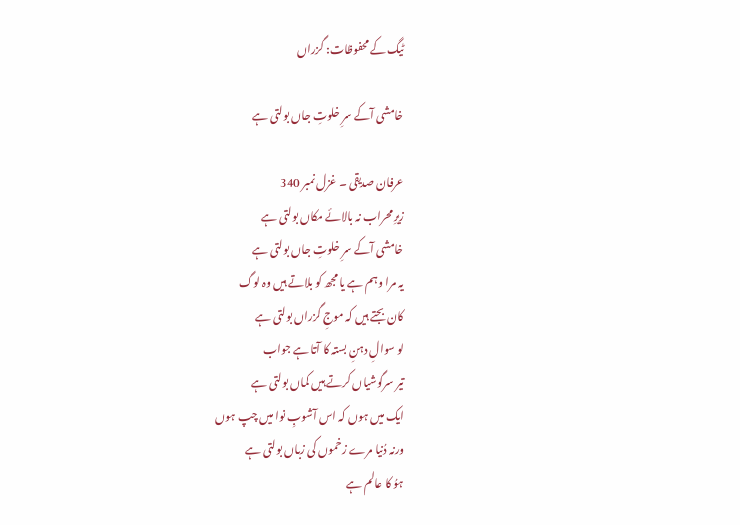ٹیگ کے محفوظات: گزراں

خامشی آکے سرِ خلوتِ جاں بولتی ہے

عرفان صدیقی ۔ غزل نمبر 340
زیرِ محراب نہ بالائے مکاں بولتی ہے
خامشی آکے سرِ خلوتِ جاں بولتی ہے
یہ مرا وہم ہے یا مجھ کو بلاتے ہیں وہ لوگ
کان بجتے ہیں کہ موجِ گزراں بولتی ہے
لو سوالِ دہنِ بستہ کا آتا ہے جواب
تیر سرگوشیاں کرتے ہیں کماں بولتی ہے
ایک میں ہوں کہ اس آشوبِ نوا میں چپ ہوں
ورنہ دُنیا مرے زخموں کی زباں بولتی ہے
ہوُ کا عالم ہے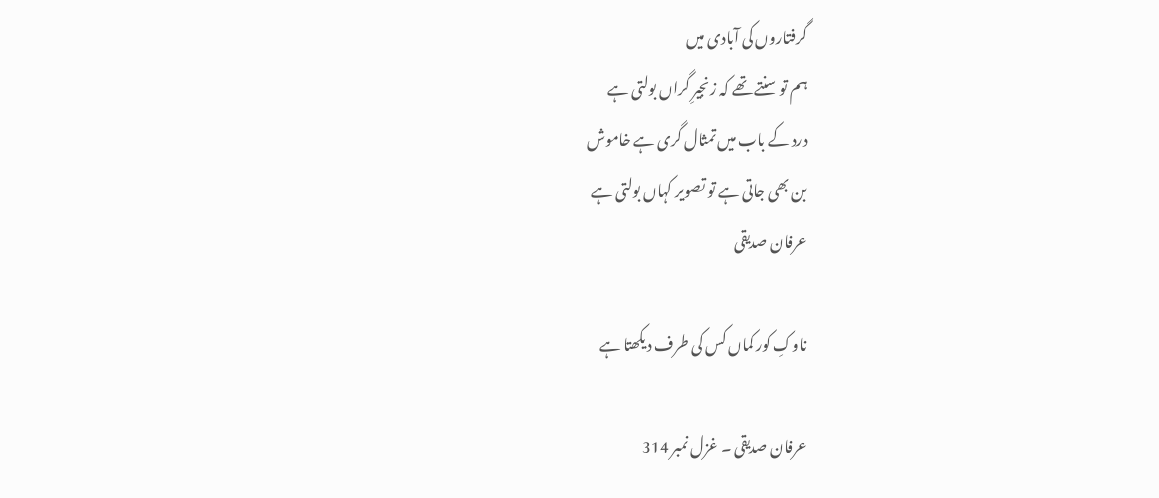گرفتاروں کی آبادی میں
ہم تو سنتے تھے کہ زنجیرِ گراں بولتی ہے
درد کے باب میں تمثال گری ہے خاموش
بن بھی جاتی ہے تو تصویر کہاں بولتی ہے
عرفان صدیقی

ناوکِ کور کماں کس کی طرف دیکھتا ہے

عرفان صدیقی ۔ غزل نمبر 314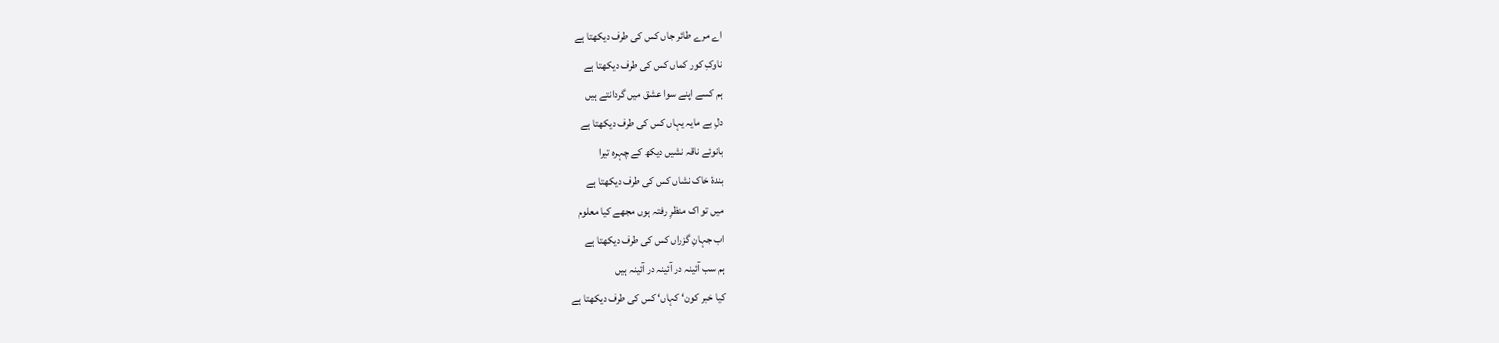اے مرے طائر جاں کس کی طرف دیکھتا ہے
ناوکِ کور کماں کس کی طرف دیکھتا ہے
ہم کسے اپنے سوا عشق میں گردانتے ہیں
دلِ بے مایہ یہاں کس کی طرف دیکھتا ہے
بانوئے ناقہ نشیں دیکھ کے چہرہ تیرا
بندۂ خاک نشاں کس کی طرف دیکھتا ہے
میں تو اک منظرِ رفتہ ہوں مجھے کیا معلوم
اب جہانِ گزراں کس کی طرف دیکھتا ہے
ہم سب آئینہ در آئینہ در آئینہ ہیں
کیا خبر کون‘ کہاں‘ کس کی طرف دیکھتا ہے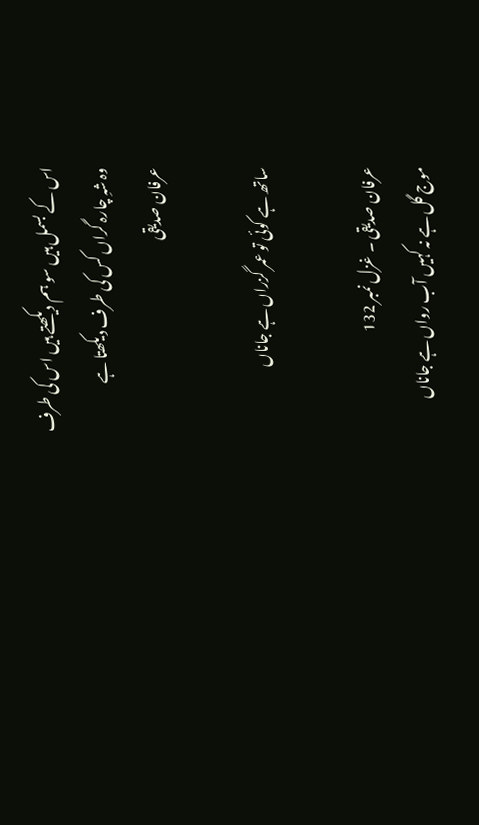اس کے بسمل ہیں سو ہم دیکھتے ہیں اس کی طرف
وہ شہِ چارہ گراں کس کی طرف دیکھتا ہے
عرفان صدیقی

ساتھ ہے کوئی تو عمر گزراں ہے جاناں

عرفان صدیقی ۔ غزل نمبر 132
موج گل ہے نہ کہیں آب رواں ہے جاناں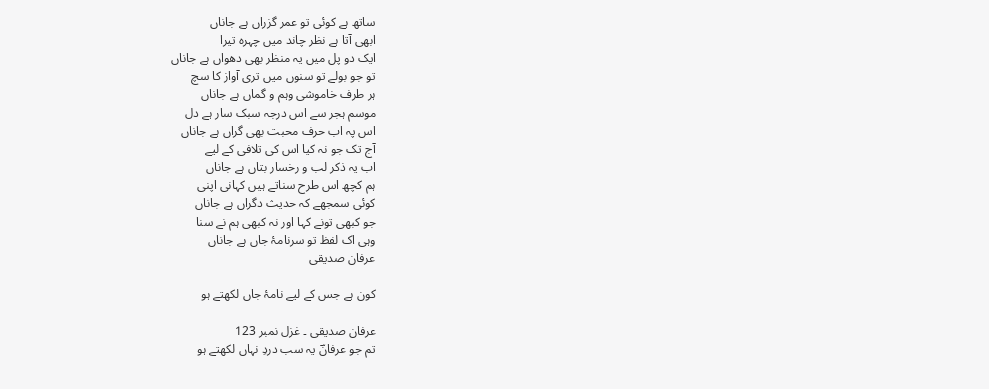ساتھ ہے کوئی تو عمر گزراں ہے جاناں
ابھی آتا ہے نظر چاند میں چہرہ تیرا
ایک دو پل میں یہ منظر بھی دھواں ہے جاناں
تو جو بولے تو سنوں میں تری آواز کا سچ
ہر طرف خاموشی وہم و گماں ہے جاناں
موسم ہجر سے اس درجہ سبک سار ہے دل
اس پہ اب حرف محبت بھی گراں ہے جاناں
آج تک جو نہ کیا اس کی تلافی کے لیے
اب یہ ذکر لب و رخسار بتاں ہے جاناں
ہم کچھ اس طرح سناتے ہیں کہانی اپنی
کوئی سمجھے کہ حدیث دگراں ہے جاناں
جو کبھی تونے کہا اور نہ کبھی ہم نے سنا
وہی اک لفظ تو سرنامۂ جاں ہے جاناں
عرفان صدیقی

کون ہے جس کے لیے نامۂ جاں لکھتے ہو

عرفان صدیقی ۔ غزل نمبر 123
تم جو عرفانؔ یہ سب دردِ نہاں لکھتے ہو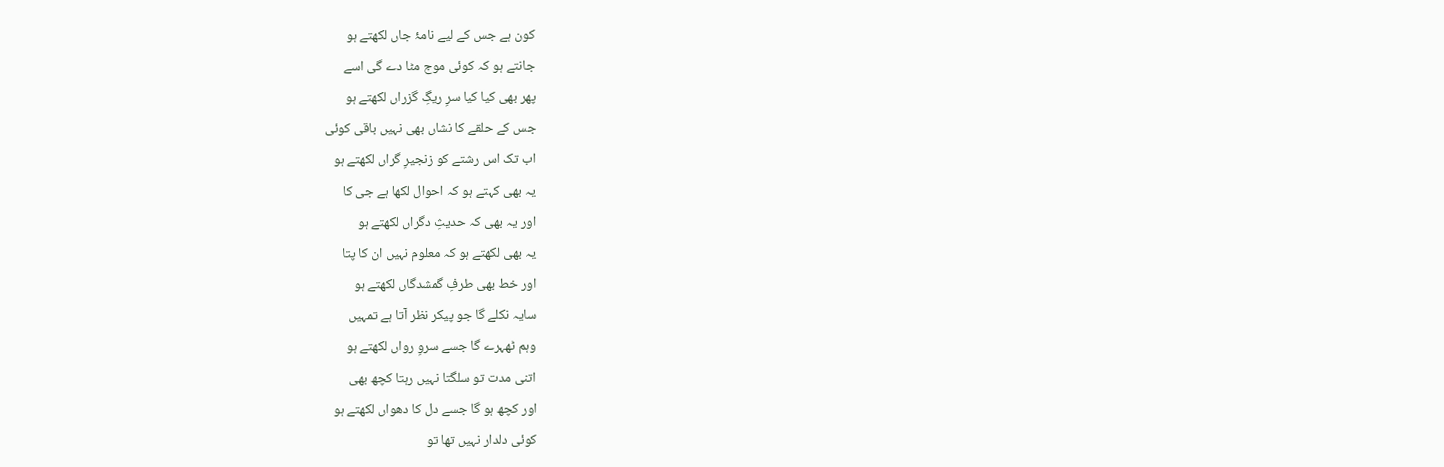کون ہے جس کے لیے نامۂ جاں لکھتے ہو
جانتے ہو کہ کوئی موج مٹا دے گی اسے
پھر بھی کیا کیا سرِ ریگِ گزراں لکھتے ہو
جس کے حلقے کا نشاں بھی نہیں باقی کوئی
اب تک اس رشتے کو زنجیرِ گراں لکھتے ہو
یہ بھی کہتے ہو کہ احوال لکھا ہے جی کا
اور یہ بھی کہ حدیثِ دگراں لکھتے ہو
یہ بھی لکھتے ہو کہ معلوم نہیں ان کا پتا
اور خط بھی طرفِ گمشدگاں لکھتے ہو
سایہ نکلے گا جو پیکر نظر آتا ہے تمہیں
وہم ٹھہرے گا جسے سروِ رواں لکھتے ہو
اتنی مدت تو سلگتا نہیں رہتا کچھ بھی
اور کچھ ہو گا جسے دل کا دھواں لکھتے ہو
کوئی دلدار نہیں تھا تو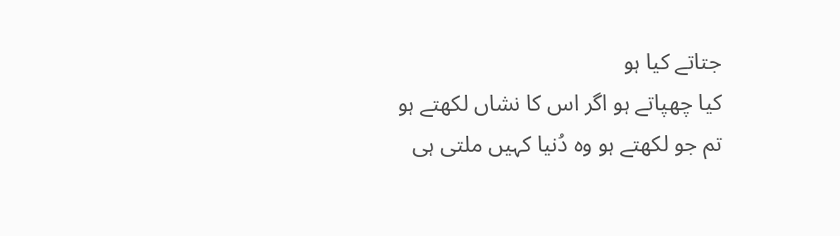جتاتے کیا ہو
کیا چھپاتے ہو اگر اس کا نشاں لکھتے ہو
تم جو لکھتے ہو وہ دُنیا کہیں ملتی ہی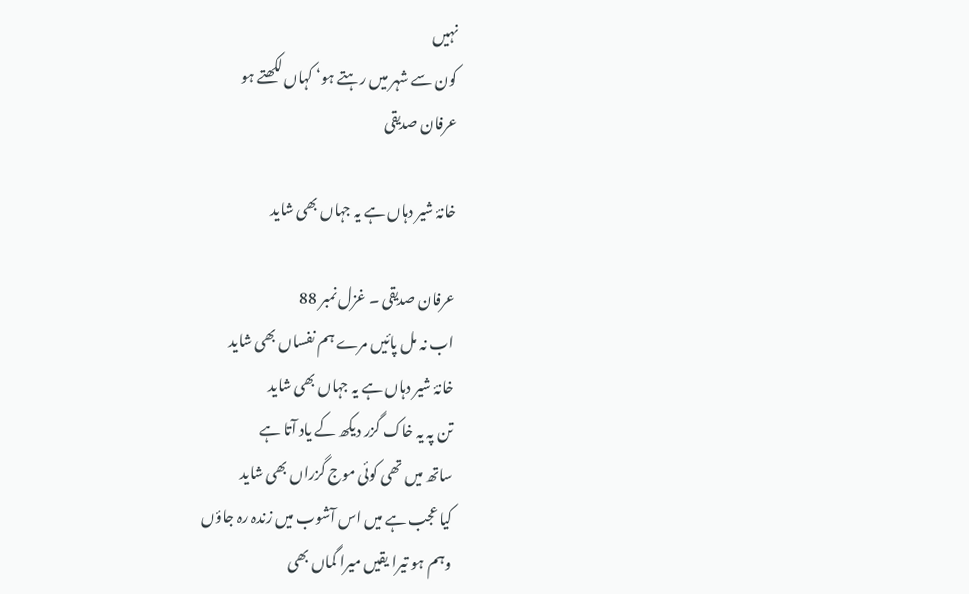نہیں
کون سے شہر میں رہتے ہو‘ کہاں لکھتے ہو
عرفان صدیقی

خانۂ شیر دہاں ہے یہ جہاں بھی شاید

عرفان صدیقی ۔ غزل نمبر 88
اب نہ مل پائیں مرے ہم نفساں بھی شاید
خانۂ شیر دہاں ہے یہ جہاں بھی شاید
تن پہ یہ خاک گزر دیکھ کے یاد آتا ہے
ساتھ میں تھی کوئی موج گزراں بھی شاید
کیا عجب ہے میں اس آشوب میں زندہ رہ جاؤں
وہم ہو تیرا یقیں میرا گماں بھی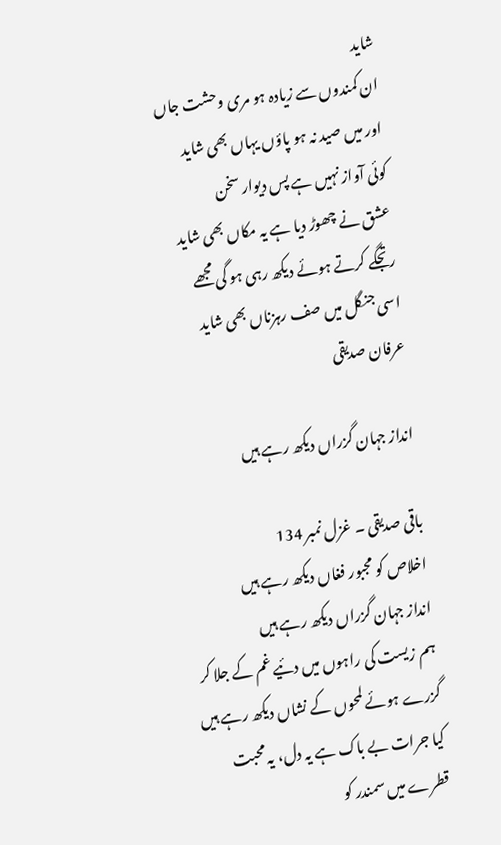شاید
ان کمندوں سے زیادہ ہو مری وحشت جاں
اور میں صید نہ ہو پاؤں یہاں بھی شاید
کوئی آواز نہیں ہے پس دیوار سخن
عشق نے چھوڑ دیا ہے یہ مکاں بھی شاید
رتجگے کرتے ہوئے دیکھ رہی ہو گی مجھے
اسی جنگل میں صف رہزناں بھی شاید
عرفان صدیقی

انداز جہان گزراں دیکھ رہے ہیں

باقی صدیقی ۔ غزل نمبر 134
اخلاص کو مجبور فغاں دیکھ رہے ہیں
انداز جہان گزراں دیکھ رہے ہیں
ہم زیست کی راہوں میں دئیے غم کے جلا کر
گزرے ہوئے لمحوں کے نشاں دیکھ رہے ہیں
کیا جرات بے باک ہے یہ دل، یہ محبت
قطرے میں سمندر کو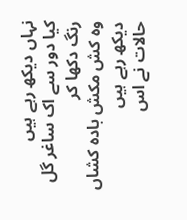نہاں دیکھ رہے ہیں
کیا دور سے اک ساغر گل رنگ دکھا کر
وہ کش مکش بادہ کشاں دیکھ رہے ہیں
حالات نے اس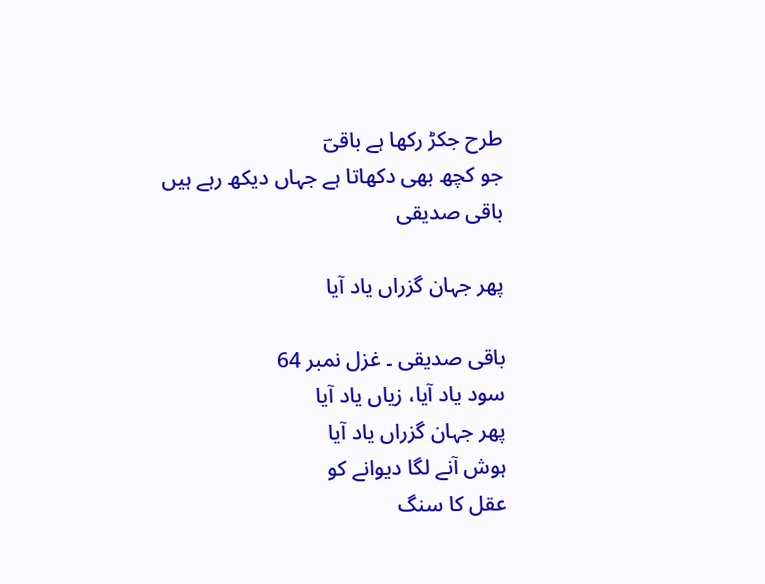طرح جکڑ رکھا ہے باقیؔ
جو کچھ بھی دکھاتا ہے جہاں دیکھ رہے ہیں
باقی صدیقی

پھر جہان گزراں یاد آیا

باقی صدیقی ۔ غزل نمبر 64
سود یاد آیا، زیاں یاد آیا
پھر جہان گزراں یاد آیا
ہوش آنے لگا دیوانے کو
عقل کا سنگ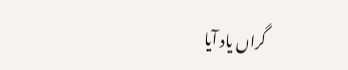گراں یاد آیا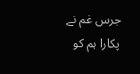جرس غم نے پکارا ہم کو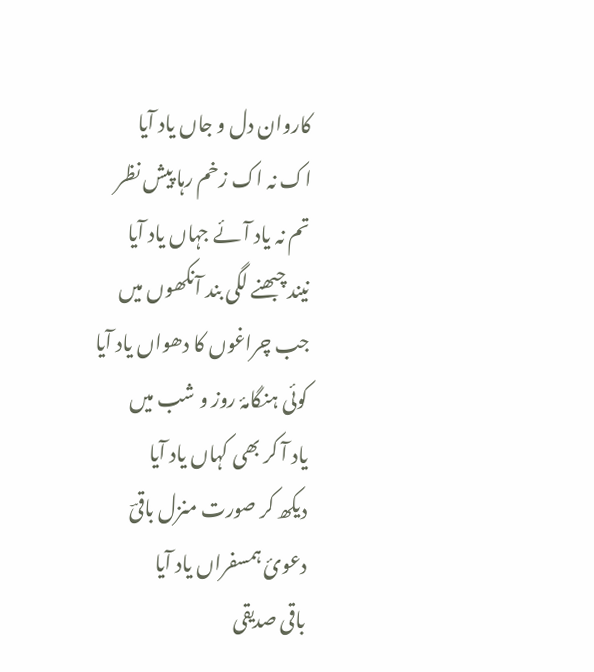کاروان دل و جاں یاد آیا
اک نہ اک زخم رہا پیش نظر
تم نہ یاد آئے جہاں یاد آیا
نیند چبھنے لگی بند آنکھوں میں
جب چراغوں کا دھواں یاد آیا
کوئی ہنگامۂ روز و شب میں
یاد آ کر بھی کہاں یاد آیا
دیکھ کر صورت منزل باقیؔ
دعویٔ ہمسفراں یاد آیا
باقی صدیقی